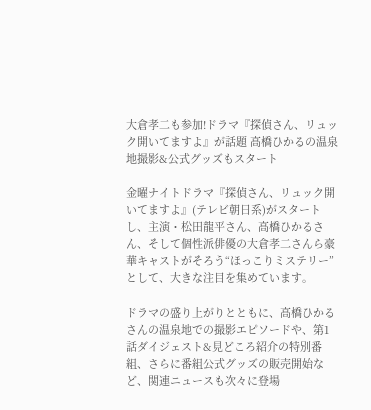大倉孝二も参加!ドラマ『探偵さん、リュック開いてますよ』が話題 高橋ひかるの温泉地撮影&公式グッズもスタート

金曜ナイトドラマ『探偵さん、リュック開いてますよ』(テレビ朝日系)がスタートし、主演・松田龍平さん、高橋ひかるさん、そして個性派俳優の大倉孝二さんら豪華キャストがそろう“ほっこりミステリー”として、大きな注目を集めています。

ドラマの盛り上がりとともに、高橋ひかるさんの温泉地での撮影エピソードや、第1話ダイジェスト&見どころ紹介の特別番組、さらに番組公式グッズの販売開始など、関連ニュースも次々に登場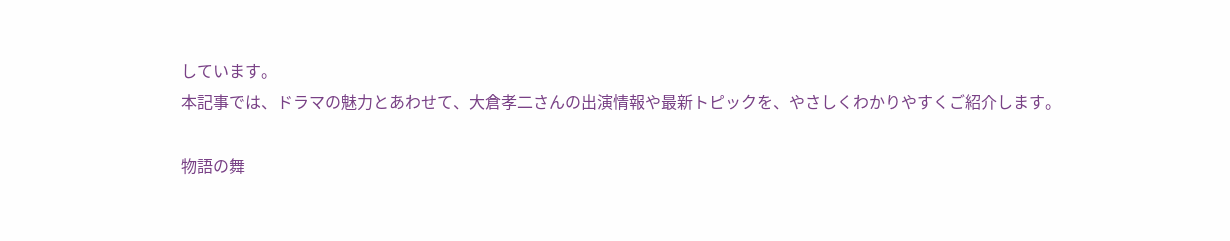しています。
本記事では、ドラマの魅力とあわせて、大倉孝二さんの出演情報や最新トピックを、やさしくわかりやすくご紹介します。

物語の舞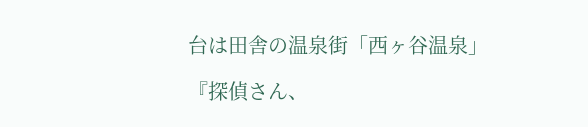台は田舎の温泉街「西ヶ谷温泉」

『探偵さん、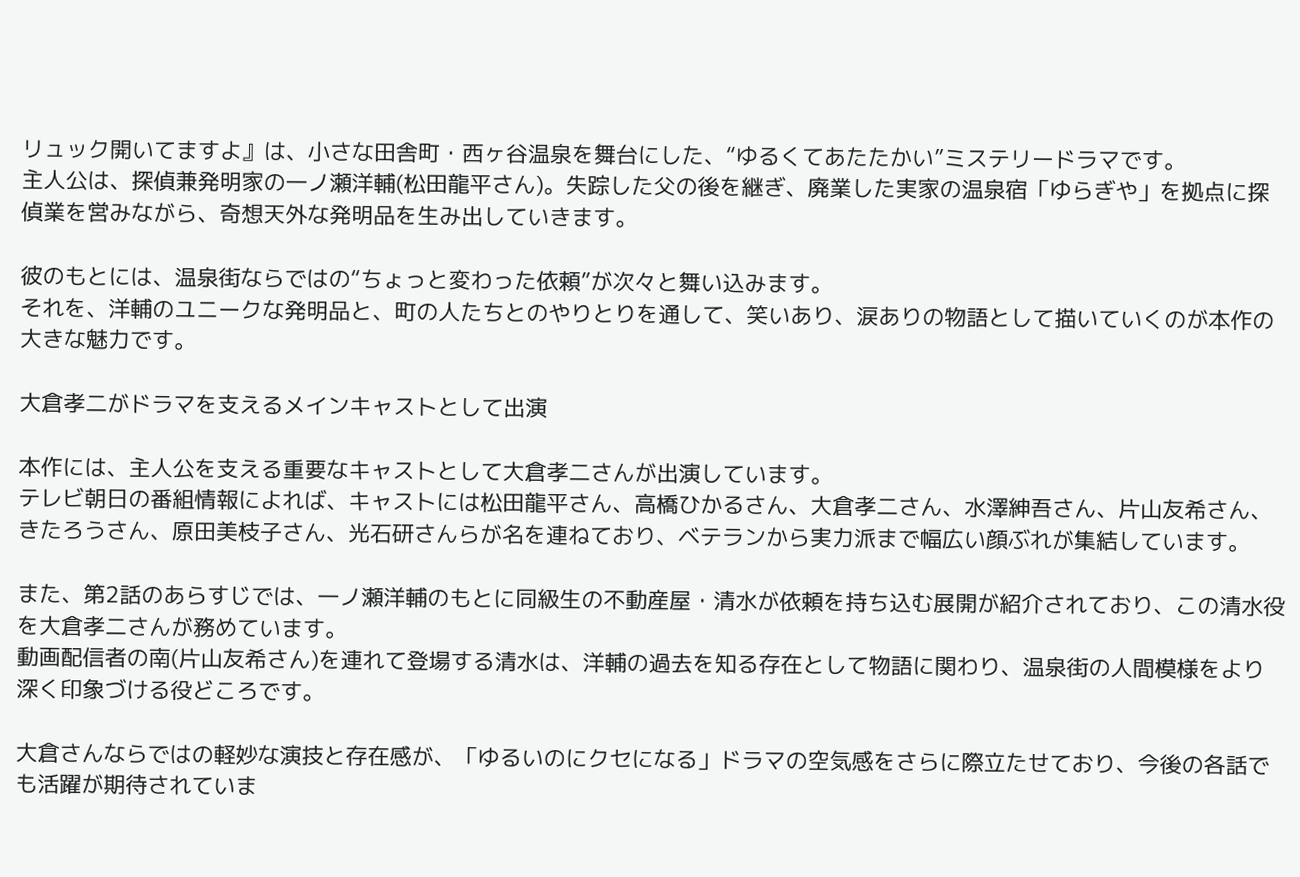リュック開いてますよ』は、小さな田舎町・西ヶ谷温泉を舞台にした、“ゆるくてあたたかい”ミステリードラマです。
主人公は、探偵兼発明家の一ノ瀬洋輔(松田龍平さん)。失踪した父の後を継ぎ、廃業した実家の温泉宿「ゆらぎや」を拠点に探偵業を営みながら、奇想天外な発明品を生み出していきます。

彼のもとには、温泉街ならではの“ちょっと変わった依頼”が次々と舞い込みます。
それを、洋輔のユニークな発明品と、町の人たちとのやりとりを通して、笑いあり、涙ありの物語として描いていくのが本作の大きな魅力です。

大倉孝二がドラマを支えるメインキャストとして出演

本作には、主人公を支える重要なキャストとして大倉孝二さんが出演しています。
テレビ朝日の番組情報によれば、キャストには松田龍平さん、高橋ひかるさん、大倉孝二さん、水澤紳吾さん、片山友希さん、きたろうさん、原田美枝子さん、光石研さんらが名を連ねており、ベテランから実力派まで幅広い顔ぶれが集結しています。

また、第2話のあらすじでは、一ノ瀬洋輔のもとに同級生の不動産屋・清水が依頼を持ち込む展開が紹介されており、この清水役を大倉孝二さんが務めています。
動画配信者の南(片山友希さん)を連れて登場する清水は、洋輔の過去を知る存在として物語に関わり、温泉街の人間模様をより深く印象づける役どころです。

大倉さんならではの軽妙な演技と存在感が、「ゆるいのにクセになる」ドラマの空気感をさらに際立たせており、今後の各話でも活躍が期待されていま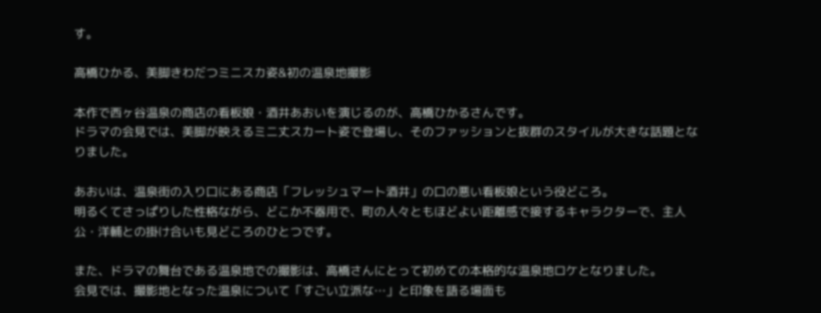す。

高橋ひかる、美脚きわだつミニスカ姿&初の温泉地撮影

本作で西ヶ谷温泉の商店の看板娘・酒井あおいを演じるのが、高橋ひかるさんです。
ドラマの会見では、美脚が映えるミニ丈スカート姿で登場し、そのファッションと抜群のスタイルが大きな話題となりました。

あおいは、温泉街の入り口にある商店「フレッシュマート酒井」の口の悪い看板娘という役どころ。
明るくてさっぱりした性格ながら、どこか不器用で、町の人々ともほどよい距離感で接するキャラクターで、主人公・洋輔との掛け合いも見どころのひとつです。

また、ドラマの舞台である温泉地での撮影は、高橋さんにとって初めての本格的な温泉地ロケとなりました。
会見では、撮影地となった温泉について「すごい立派な…」と印象を語る場面も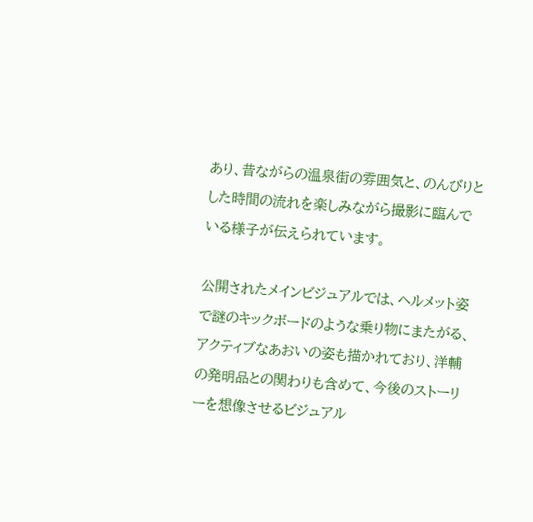あり、昔ながらの温泉街の雰囲気と、のんびりとした時間の流れを楽しみながら撮影に臨んでいる様子が伝えられています。

公開されたメインビジュアルでは、ヘルメット姿で謎のキックボードのような乗り物にまたがる、アクティブなあおいの姿も描かれており、洋輔の発明品との関わりも含めて、今後のストーリーを想像させるビジュアル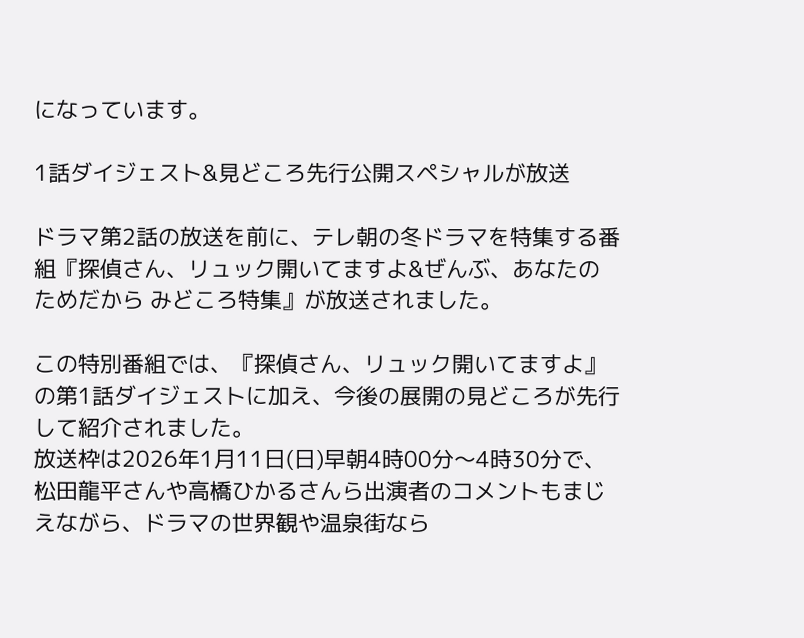になっています。

1話ダイジェスト&見どころ先行公開スペシャルが放送

ドラマ第2話の放送を前に、テレ朝の冬ドラマを特集する番組『探偵さん、リュック開いてますよ&ぜんぶ、あなたのためだから みどころ特集』が放送されました。

この特別番組では、『探偵さん、リュック開いてますよ』の第1話ダイジェストに加え、今後の展開の見どころが先行して紹介されました。
放送枠は2026年1月11日(日)早朝4時00分〜4時30分で、松田龍平さんや高橋ひかるさんら出演者のコメントもまじえながら、ドラマの世界観や温泉街なら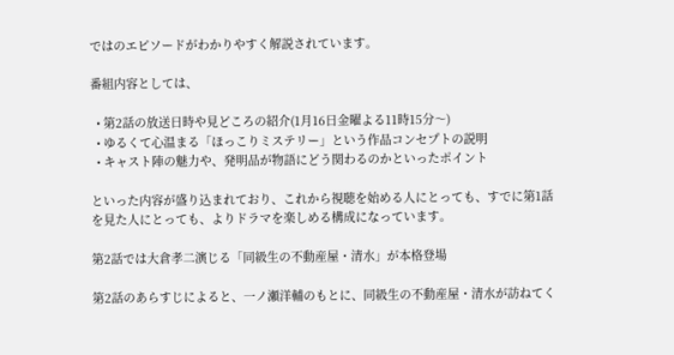ではのエピソードがわかりやすく解説されています。

番組内容としては、

  • 第2話の放送日時や見どころの紹介(1月16日金曜よる11時15分〜)
  • ゆるくて心温まる「ほっこりミステリー」という作品コンセプトの説明
  • キャスト陣の魅力や、発明品が物語にどう関わるのかといったポイント

といった内容が盛り込まれており、これから視聴を始める人にとっても、すでに第1話を見た人にとっても、よりドラマを楽しめる構成になっています。

第2話では大倉孝二演じる「同級生の不動産屋・清水」が本格登場

第2話のあらすじによると、一ノ瀬洋輔のもとに、同級生の不動産屋・清水が訪ねてく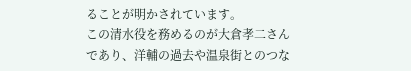ることが明かされています。
この清水役を務めるのが大倉孝二さんであり、洋輔の過去や温泉街とのつな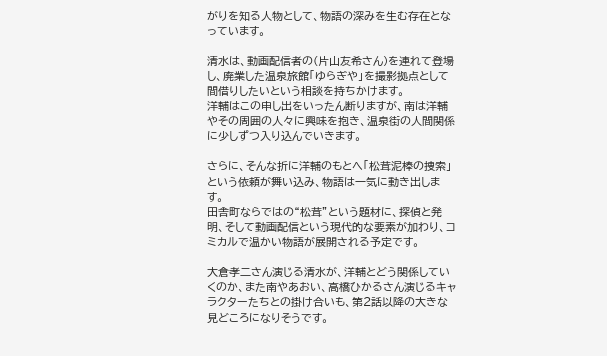がりを知る人物として、物語の深みを生む存在となっています。

清水は、動画配信者の(片山友希さん)を連れて登場し、廃業した温泉旅館「ゆらぎや」を撮影拠点として間借りしたいという相談を持ちかけます。
洋輔はこの申し出をいったん断りますが、南は洋輔やその周囲の人々に興味を抱き、温泉街の人間関係に少しずつ入り込んでいきます。

さらに、そんな折に洋輔のもとへ「松茸泥棒の捜索」という依頼が舞い込み、物語は一気に動き出します。
田舎町ならではの“松茸”という題材に、探偵と発明、そして動画配信という現代的な要素が加わり、コミカルで温かい物語が展開される予定です。

大倉孝二さん演じる清水が、洋輔とどう関係していくのか、また南やあおい、高橋ひかるさん演じるキャラクターたちとの掛け合いも、第2話以降の大きな見どころになりそうです。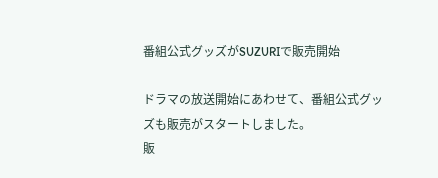番組公式グッズがSUZURIで販売開始

ドラマの放送開始にあわせて、番組公式グッズも販売がスタートしました。
販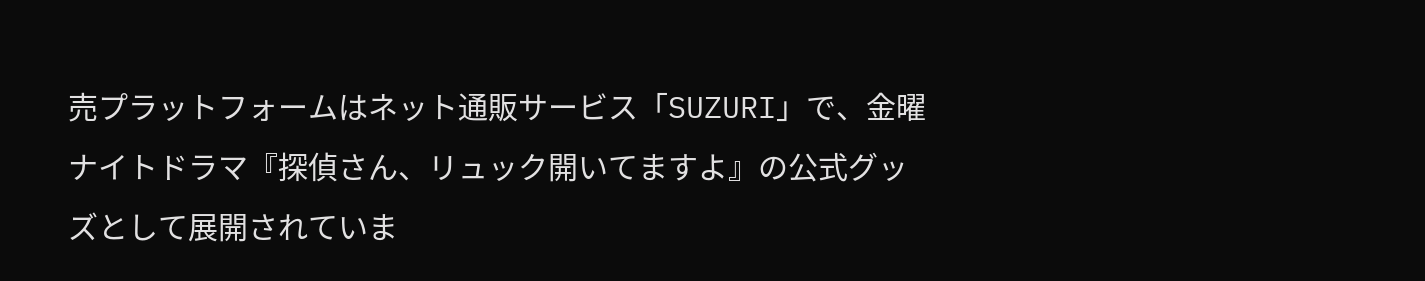売プラットフォームはネット通販サービス「SUZURI」で、金曜ナイトドラマ『探偵さん、リュック開いてますよ』の公式グッズとして展開されていま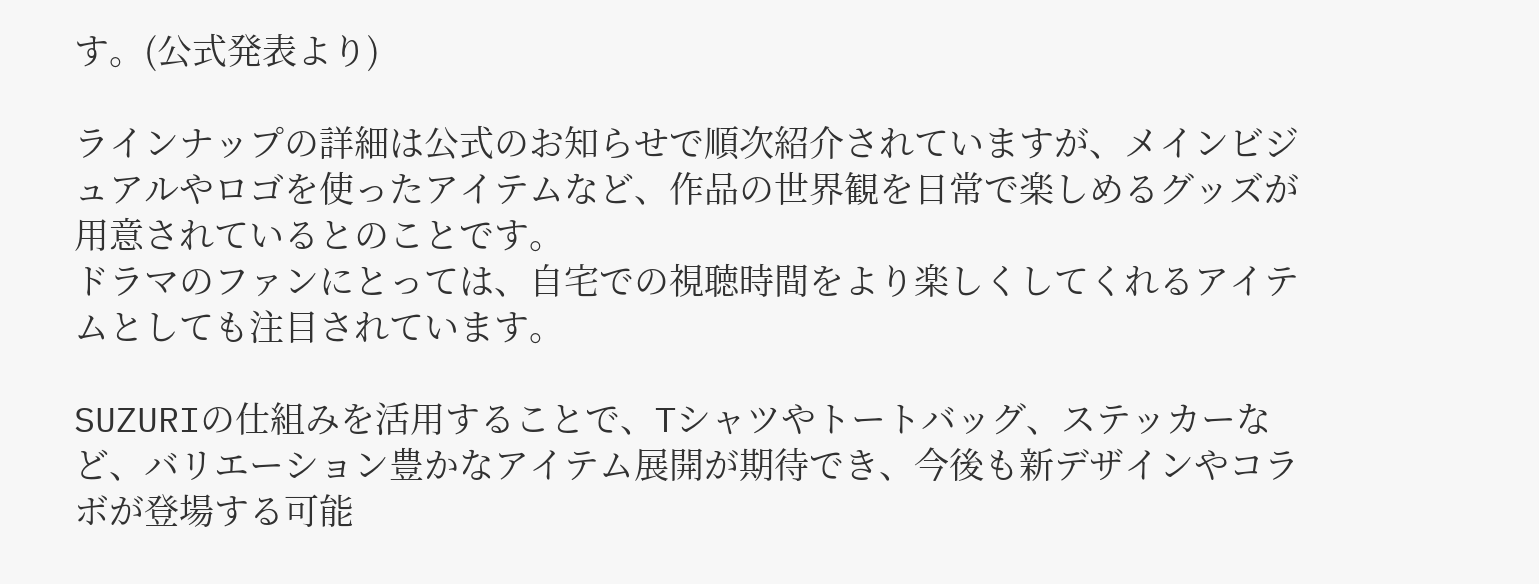す。(公式発表より)

ラインナップの詳細は公式のお知らせで順次紹介されていますが、メインビジュアルやロゴを使ったアイテムなど、作品の世界観を日常で楽しめるグッズが用意されているとのことです。
ドラマのファンにとっては、自宅での視聴時間をより楽しくしてくれるアイテムとしても注目されています。

SUZURIの仕組みを活用することで、Tシャツやトートバッグ、ステッカーなど、バリエーション豊かなアイテム展開が期待でき、今後も新デザインやコラボが登場する可能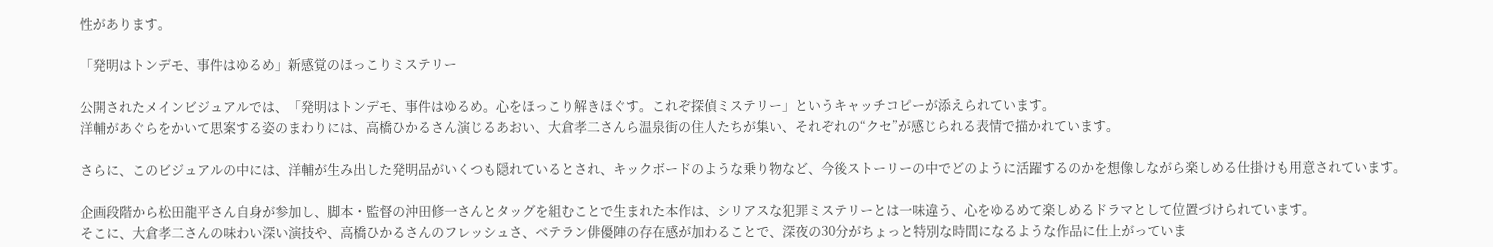性があります。

「発明はトンデモ、事件はゆるめ」新感覚のほっこりミステリー

公開されたメインビジュアルでは、「発明はトンデモ、事件はゆるめ。心をほっこり解きほぐす。これぞ探偵ミステリー」というキャッチコピーが添えられています。
洋輔があぐらをかいて思案する姿のまわりには、高橋ひかるさん演じるあおい、大倉孝二さんら温泉街の住人たちが集い、それぞれの“クセ”が感じられる表情で描かれています。

さらに、このビジュアルの中には、洋輔が生み出した発明品がいくつも隠れているとされ、キックボードのような乗り物など、今後ストーリーの中でどのように活躍するのかを想像しながら楽しめる仕掛けも用意されています。

企画段階から松田龍平さん自身が参加し、脚本・監督の沖田修一さんとタッグを組むことで生まれた本作は、シリアスな犯罪ミステリーとは一味違う、心をゆるめて楽しめるドラマとして位置づけられています。
そこに、大倉孝二さんの味わい深い演技や、高橋ひかるさんのフレッシュさ、ベテラン俳優陣の存在感が加わることで、深夜の30分がちょっと特別な時間になるような作品に仕上がっていま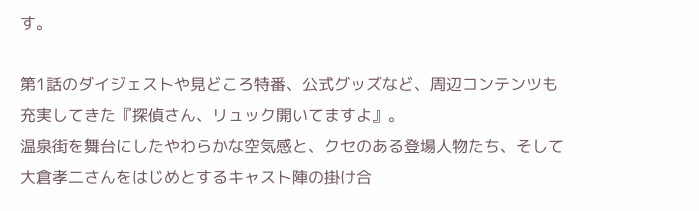す。

第1話のダイジェストや見どころ特番、公式グッズなど、周辺コンテンツも充実してきた『探偵さん、リュック開いてますよ』。
温泉街を舞台にしたやわらかな空気感と、クセのある登場人物たち、そして大倉孝二さんをはじめとするキャスト陣の掛け合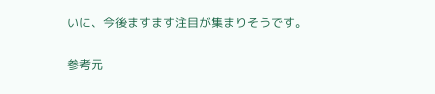いに、今後ますます注目が集まりそうです。

参考元